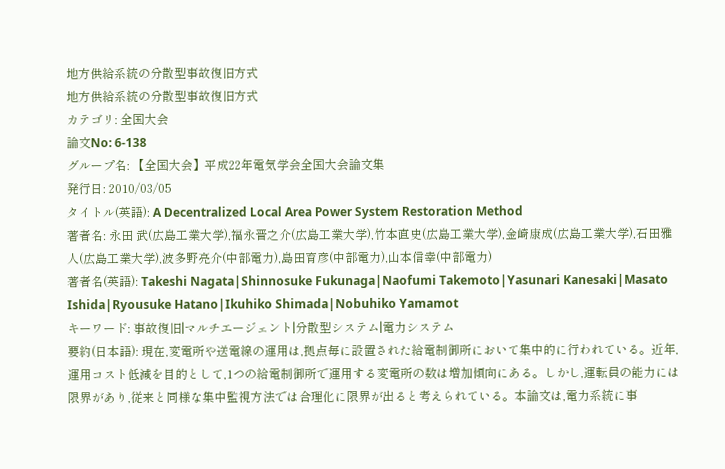地方供給系統の分散型事故復旧方式
地方供給系統の分散型事故復旧方式
カテゴリ: 全国大会
論文No: 6-138
グループ名: 【全国大会】平成22年電気学会全国大会論文集
発行日: 2010/03/05
タイトル(英語): A Decentralized Local Area Power System Restoration Method
著者名: 永田 武(広島工業大学),福永晋之介(広島工業大学),竹本直史(広島工業大学),金崎康成(広島工業大学),石田雅人(広島工業大学),波多野亮介(中部電力),島田育彦(中部電力),山本信幸(中部電力)
著者名(英語): Takeshi Nagata|Shinnosuke Fukunaga|Naofumi Takemoto|Yasunari Kanesaki|Masato Ishida|Ryousuke Hatano|Ikuhiko Shimada|Nobuhiko Yamamot
キーワード: 事故復旧|マルチエージェント|分散型システム|電力システム
要約(日本語): 現在,変電所や送電線の運用は,拠点毎に設置された給電制御所において集中的に行われている。近年,運用コスト低減を目的として,1つの給電制御所で運用する変電所の数は増加傾向にある。しかし,運転員の能力には限界があり,従来と同様な集中監視方法では合理化に限界が出ると考えられている。本論文は,電力系統に事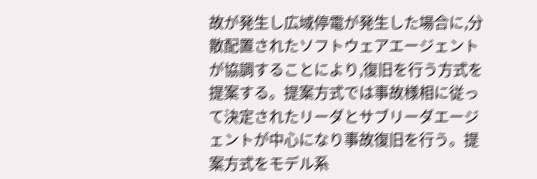故が発生し広域停電が発生した場合に,分散配置されたソフトウェアエージェントが協調することにより,復旧を行う方式を提案する。提案方式では事故様相に従って決定されたリーダとサブリーダエージェントが中心になり事故復旧を行う。提案方式をモデル系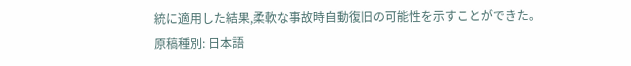統に適用した結果,柔軟な事故時自動復旧の可能性を示すことができた。
原稿種別: 日本語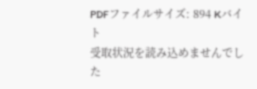PDFファイルサイズ: 894 Kバイト
受取状況を読み込めませんでした